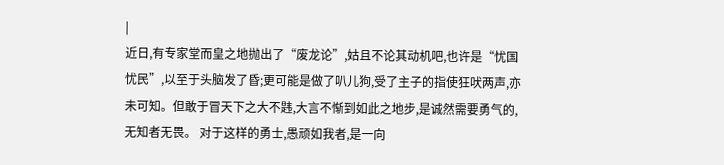|
近日,有专家堂而皇之地抛出了“废龙论”,姑且不论其动机吧,也许是“忧国忧民”,以至于头脑发了昏;更可能是做了叭儿狗,受了主子的指使狂吠两声,亦未可知。但敢于冒天下之大不韪,大言不惭到如此之地步,是诚然需要勇气的,无知者无畏。 对于这样的勇士,愚顽如我者,是一向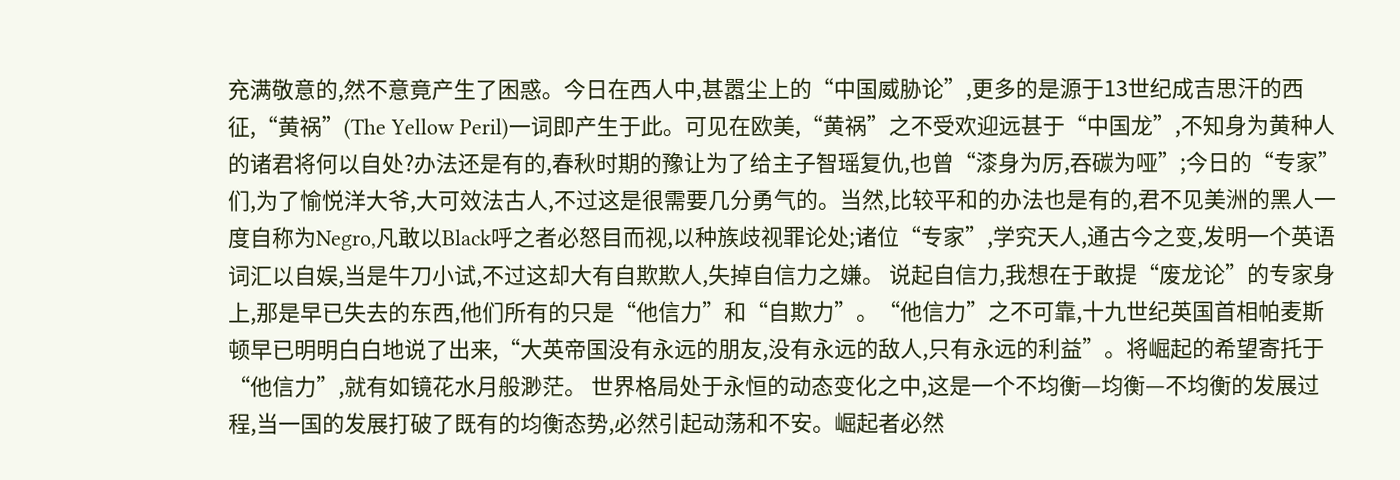充满敬意的,然不意竟产生了困惑。今日在西人中,甚嚣尘上的“中国威胁论”,更多的是源于13世纪成吉思汗的西征,“黄祸”(The Yellow Peril)一词即产生于此。可见在欧美,“黄祸”之不受欢迎远甚于“中国龙”,不知身为黄种人的诸君将何以自处?办法还是有的,春秋时期的豫让为了给主子智瑶复仇,也曾“漆身为厉,吞碳为哑”;今日的“专家”们,为了愉悦洋大爷,大可效法古人,不过这是很需要几分勇气的。当然,比较平和的办法也是有的,君不见美洲的黑人一度自称为Negro,凡敢以Black呼之者必怒目而视,以种族歧视罪论处;诸位“专家”,学究天人,通古今之变,发明一个英语词汇以自娱,当是牛刀小试,不过这却大有自欺欺人,失掉自信力之嫌。 说起自信力,我想在于敢提“废龙论”的专家身上,那是早已失去的东西,他们所有的只是“他信力”和“自欺力”。“他信力”之不可靠,十九世纪英国首相帕麦斯顿早已明明白白地说了出来,“大英帝国没有永远的朋友,没有永远的敌人,只有永远的利益”。将崛起的希望寄托于“他信力”,就有如镜花水月般渺茫。 世界格局处于永恒的动态变化之中,这是一个不均衡—均衡—不均衡的发展过程,当一国的发展打破了既有的均衡态势,必然引起动荡和不安。崛起者必然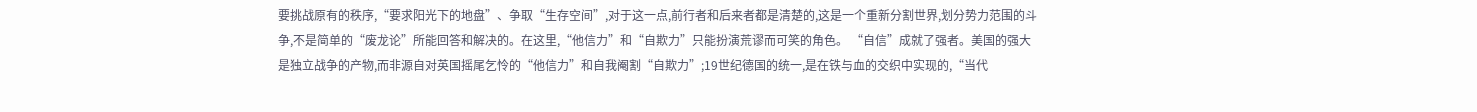要挑战原有的秩序,“要求阳光下的地盘”、争取“生存空间”,对于这一点,前行者和后来者都是清楚的,这是一个重新分割世界,划分势力范围的斗争,不是简单的“废龙论”所能回答和解决的。在这里,“他信力”和“自欺力”只能扮演荒谬而可笑的角色。 “自信”成就了强者。美国的强大是独立战争的产物,而非源自对英国摇尾乞怜的“他信力”和自我阉割“自欺力”;19世纪德国的统一,是在铁与血的交织中实现的,“当代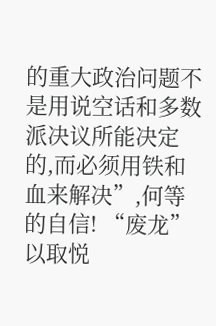的重大政治问题不是用说空话和多数派决议所能决定的,而必须用铁和血来解决”,何等的自信! “废龙”以取悦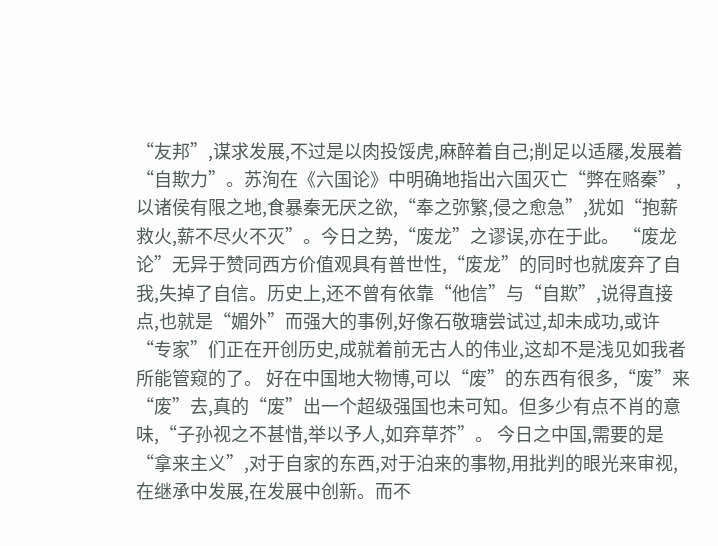“友邦”,谋求发展,不过是以肉投馁虎,麻醉着自己;削足以适屦,发展着“自欺力”。苏洵在《六国论》中明确地指出六国灭亡“弊在赂秦”,以诸侯有限之地,食暴秦无厌之欲,“奉之弥繁,侵之愈急”,犹如“抱薪救火,薪不尽火不灭”。今日之势,“废龙”之谬误,亦在于此。 “废龙论”无异于赞同西方价值观具有普世性,“废龙”的同时也就废弃了自我,失掉了自信。历史上,还不曾有依靠“他信”与“自欺”,说得直接点,也就是“媚外”而强大的事例,好像石敬瑭尝试过,却未成功,或许“专家”们正在开创历史,成就着前无古人的伟业,这却不是浅见如我者所能管窥的了。 好在中国地大物博,可以“废”的东西有很多,“废”来“废”去,真的“废”出一个超级强国也未可知。但多少有点不肖的意味,“子孙视之不甚惜,举以予人,如弃草芥”。 今日之中国,需要的是“拿来主义”,对于自家的东西,对于泊来的事物,用批判的眼光来审视,在继承中发展,在发展中创新。而不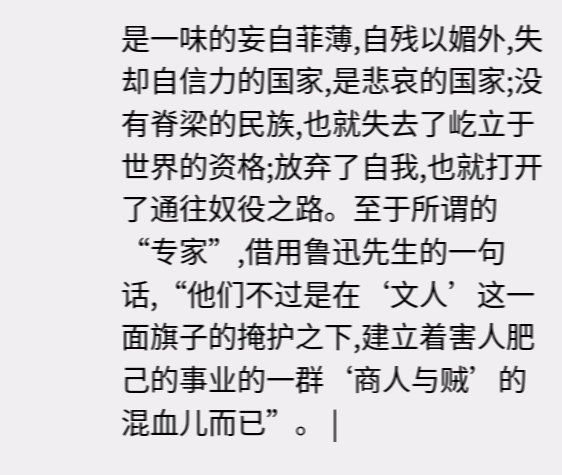是一味的妄自菲薄,自残以媚外,失却自信力的国家,是悲哀的国家;没有脊梁的民族,也就失去了屹立于世界的资格;放弃了自我,也就打开了通往奴役之路。至于所谓的“专家”,借用鲁迅先生的一句话,“他们不过是在‘文人’这一面旗子的掩护之下,建立着害人肥己的事业的一群‘商人与贼’的混血儿而已”。 |